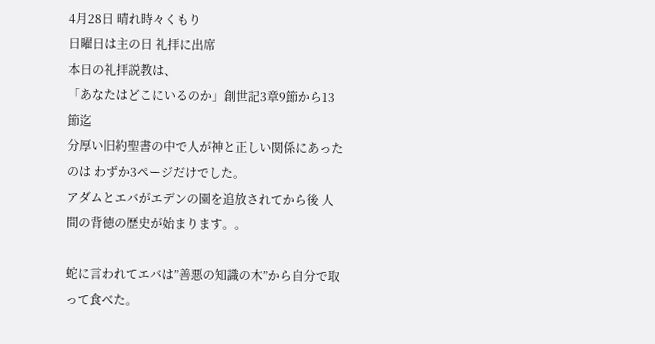4月28日 晴れ時々くもり
日曜日は主の日 礼拝に出席
本日の礼拝説教は、
「あなたはどこにいるのか」創世記3章9節から13節迄
分厚い旧約聖書の中で人が神と正しい関係にあったのは わずか3ページだけでした。
アダムとエバがエデンの園を追放されてから後 人間の背徳の歴史が始まります。。

蛇に言われてエバは”善悪の知識の木”から自分で取って食べた。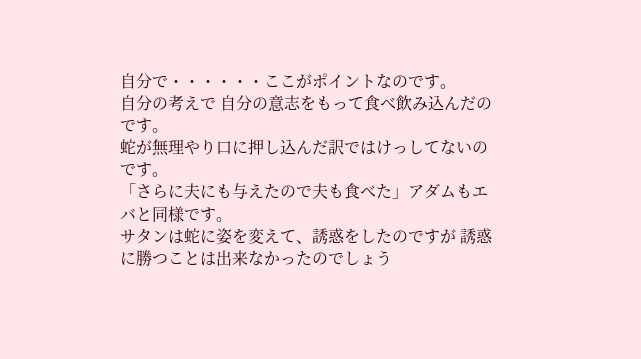自分で・・・・・・ここがポイントなのです。
自分の考えで 自分の意志をもって食べ飲み込んだのです。
蛇が無理やり口に押し込んだ訳ではけっしてないのです。
「さらに夫にも与えたので夫も食べた」アダムもエバと同様です。
サタンは蛇に姿を変えて、誘惑をしたのですが 誘惑に勝つことは出来なかったのでしょう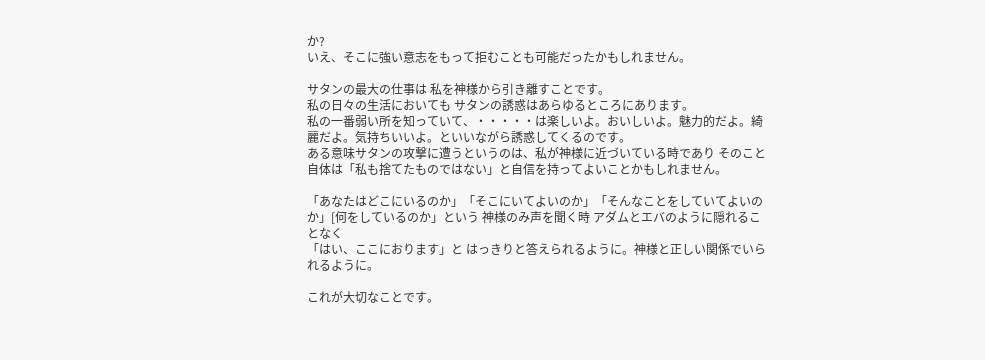か?
いえ、そこに強い意志をもって拒むことも可能だったかもしれません。

サタンの最大の仕事は 私を神様から引き離すことです。
私の日々の生活においても サタンの誘惑はあらゆるところにあります。
私の一番弱い所を知っていて、・・・・・は楽しいよ。おいしいよ。魅力的だよ。綺麗だよ。気持ちいいよ。といいながら誘惑してくるのです。
ある意味サタンの攻撃に遭うというのは、私が神様に近づいている時であり そのこと自体は「私も捨てたものではない」と自信を持ってよいことかもしれません。

「あなたはどこにいるのか」「そこにいてよいのか」「そんなことをしていてよいのか」[何をしているのか」という 神様のみ声を聞く時 アダムとエバのように隠れることなく
「はい、ここにおります」と はっきりと答えられるように。神様と正しい関係でいられるように。

これが大切なことです。